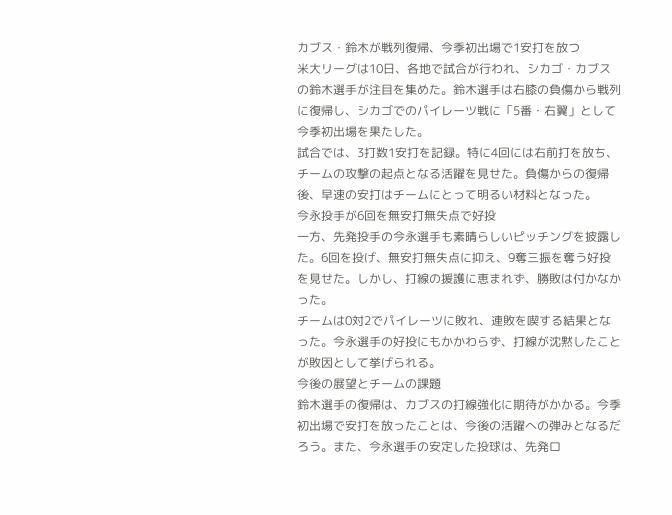カブス・鈴木が戦列復帰、今季初出場で1安打を放つ
米大リーグは10日、各地で試合が行われ、シカゴ・カブスの鈴木選手が注目を集めた。鈴木選手は右膝の負傷から戦列に復帰し、シカゴでのパイレーツ戦に「5番・右翼」として今季初出場を果たした。
試合では、3打数1安打を記録。特に4回には右前打を放ち、チームの攻撃の起点となる活躍を見せた。負傷からの復帰後、早速の安打はチームにとって明るい材料となった。
今永投手が6回を無安打無失点で好投
一方、先発投手の今永選手も素晴らしいピッチングを披露した。6回を投げ、無安打無失点に抑え、9奪三振を奪う好投を見せた。しかし、打線の援護に恵まれず、勝敗は付かなかった。
チームは0対2でパイレーツに敗れ、連敗を喫する結果となった。今永選手の好投にもかかわらず、打線が沈黙したことが敗因として挙げられる。
今後の展望とチームの課題
鈴木選手の復帰は、カブスの打線強化に期待がかかる。今季初出場で安打を放ったことは、今後の活躍への弾みとなるだろう。また、今永選手の安定した投球は、先発ロ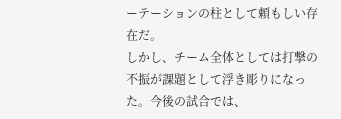ーテーションの柱として頼もしい存在だ。
しかし、チーム全体としては打撃の不振が課題として浮き彫りになった。今後の試合では、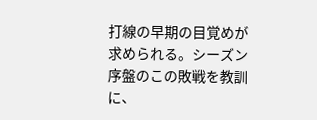打線の早期の目覚めが求められる。シーズン序盤のこの敗戦を教訓に、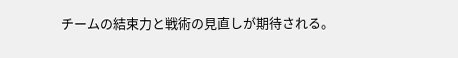チームの結束力と戦術の見直しが期待される。